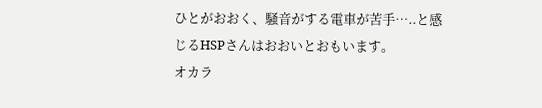ひとがおおく、騒音がする電車が苦手…..と感じるHSPさんはおおいとおもいます。
オカラ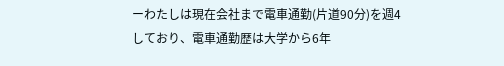ーわたしは現在会社まで電車通勤(片道90分)を週4しており、電車通勤歴は大学から6年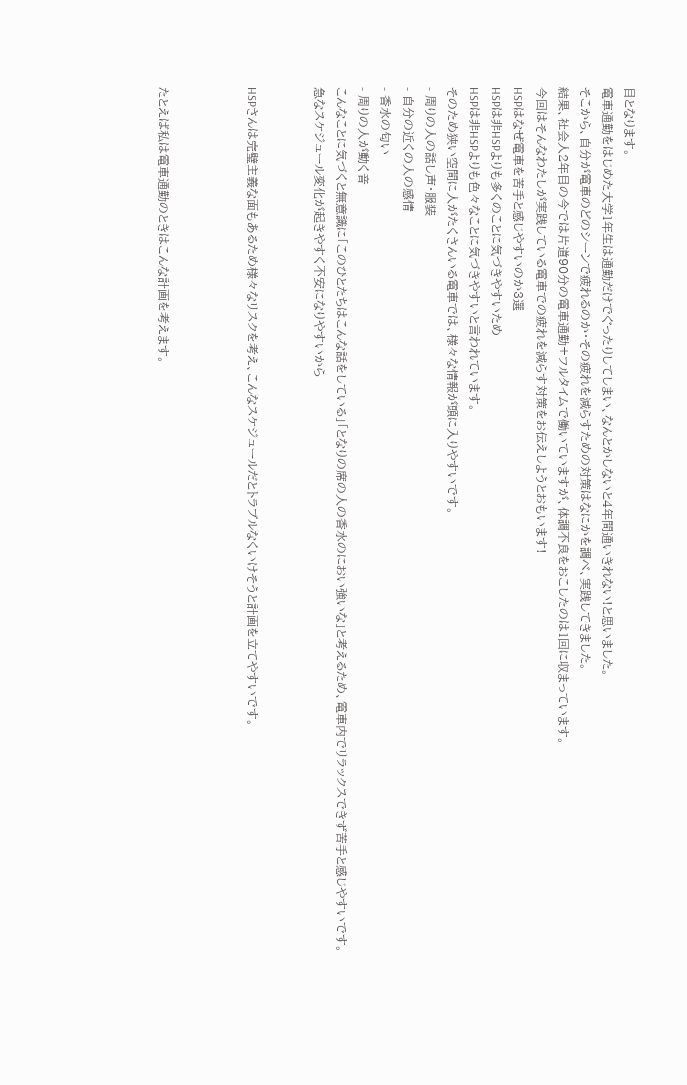目となります。
電車通勤をはじめた大学1年生は通勤だけでぐったりしてしまい、なんとかしないと4年間通いきれない!と思いました。
そこから、自分が電車のどのシーンで疲れるのか・その疲れを減らすための対策はなにかを調べ、実践してきました。
結果、社会人2年目の今では片道90分の電車通勤+フルタイムで働いていますが、体調不良をおこしたのは1回に収まっています。
今回はそんなわたしが実践している電車での疲れを減らす対策をお伝えしようとおもいます!
HSPはなぜ電車を苦手と感じやすいのか3選
HSPは非HSPよりも多くのことに気づきやすいため
HSPは非HSPよりも色々なことに気づきやすいと言われています。
そのため狭い空間に人がたくさんいる電車では、様々な情報が頭に入りやすいです。
- 周りの人の話し声・服装
- 自分の近くの人の感情
- 香水の匂い
- 周りの人が動く音
こんなことに気づくと無意識に「このひとたちはこんな話をしている」「となりの席の人の香水のにおい強いな」と考えるため、電車内でリラックスできず苦手と感じやすいです。
急なスケジュール変化が起きやすく不安になりやすいから


HSPさんは完璧主義な面もあるため様々なリスクを考え、こんなスケジュールだとトラブルなくいけそうと計画を立てやすいです。



たとえば私は電車通勤のときはこんな計画を考えます。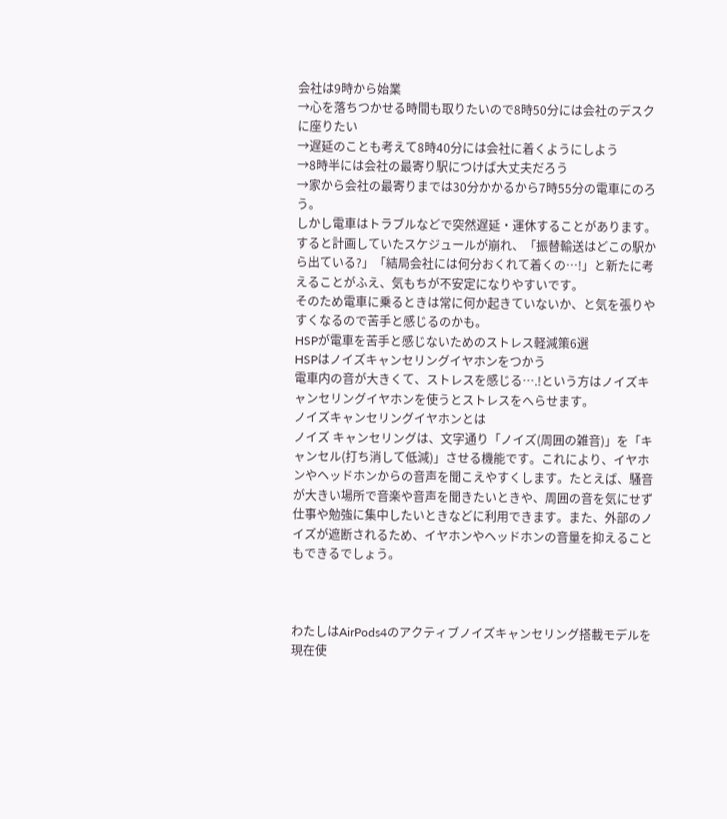会社は9時から始業
→心を落ちつかせる時間も取りたいので8時50分には会社のデスクに座りたい
→遅延のことも考えて8時40分には会社に着くようにしよう
→8時半には会社の最寄り駅につけば大丈夫だろう
→家から会社の最寄りまでは30分かかるから7時55分の電車にのろう。
しかし電車はトラブルなどで突然遅延・運休することがあります。
すると計画していたスケジュールが崩れ、「振替輸送はどこの駅から出ている?」「結局会社には何分おくれて着くの…!」と新たに考えることがふえ、気もちが不安定になりやすいです。
そのため電車に乗るときは常に何か起きていないか、と気を張りやすくなるので苦手と感じるのかも。
HSPが電車を苦手と感じないためのストレス軽減策6選
HSPはノイズキャンセリングイヤホンをつかう
電車内の音が大きくて、ストレスを感じる….!という方はノイズキャンセリングイヤホンを使うとストレスをへらせます。
ノイズキャンセリングイヤホンとは
ノイズ キャンセリングは、文字通り「ノイズ(周囲の雑音)」を「キャンセル(打ち消して低減)」させる機能です。これにより、イヤホンやヘッドホンからの音声を聞こえやすくします。たとえば、騒音が大きい場所で音楽や音声を聞きたいときや、周囲の音を気にせず仕事や勉強に集中したいときなどに利用できます。また、外部のノイズが遮断されるため、イヤホンやヘッドホンの音量を抑えることもできるでしょう。



わたしはAirPods4のアクティブノイズキャンセリング搭載モデルを現在使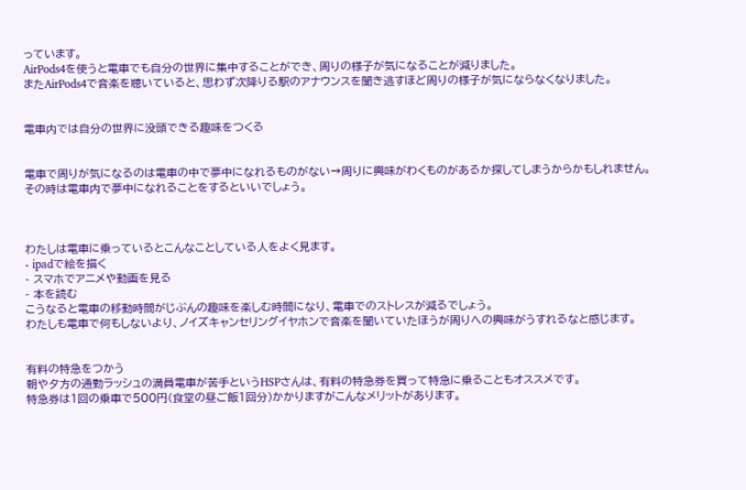っています。
AirPods4を使うと電車でも自分の世界に集中することができ、周りの様子が気になることが減りました。
またAirPods4で音楽を聴いていると、思わず次降りる駅のアナウンスを聞き逃すほど周りの様子が気にならなくなりました。


電車内では自分の世界に没頭できる趣味をつくる


電車で周りが気になるのは電車の中で夢中になれるものがない→周りに興味がわくものがあるか探してしまうからかもしれません。
その時は電車内で夢中になれることをするといいでしょう。



わたしは電車に乗っているとこんなことしている人をよく見ます。
- ipadで絵を描く
- スマホでアニメや動画を見る
- 本を読む
こうなると電車の移動時間がじぶんの趣味を楽しむ時間になり、電車でのストレスが減るでしょう。
わたしも電車で何もしないより、ノイズキャンセリングイヤホンで音楽を聞いていたほうが周りへの興味がうすれるなと感じます。


有料の特急をつかう
朝や夕方の通勤ラッシュの満員電車が苦手というHSPさんは、有料の特急券を買って特急に乗ることもオススメです。
特急券は1回の乗車で500円(食堂の昼ご飯1回分)かかりますがこんなメリットがあります。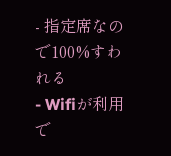- 指定席なので100%すわれる
- Wifiが利用で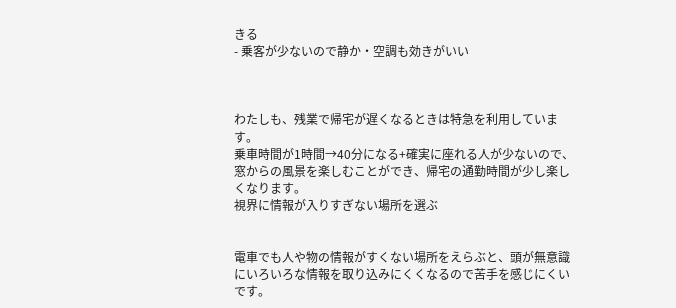きる
- 乗客が少ないので静か・空調も効きがいい



わたしも、残業で帰宅が遅くなるときは特急を利用しています。
乗車時間が1時間→40分になる+確実に座れる人が少ないので、窓からの風景を楽しむことができ、帰宅の通勤時間が少し楽しくなります。
視界に情報が入りすぎない場所を選ぶ


電車でも人や物の情報がすくない場所をえらぶと、頭が無意識にいろいろな情報を取り込みにくくなるので苦手を感じにくいです。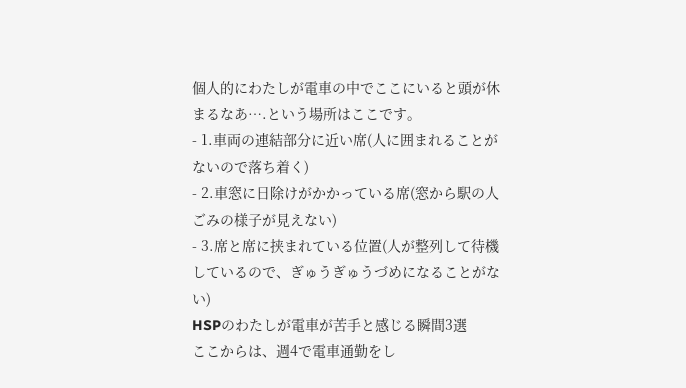個人的にわたしが電車の中でここにいると頭が休まるなあ….という場所はここです。
- 1.車両の連結部分に近い席(人に囲まれることがないので落ち着く)
- 2.車窓に日除けがかかっている席(窓から駅の人ごみの様子が見えない)
- 3.席と席に挟まれている位置(人が整列して待機しているので、ぎゅうぎゅうづめになることがない)
HSPのわたしが電車が苦手と感じる瞬間3選
ここからは、週4で電車通勤をし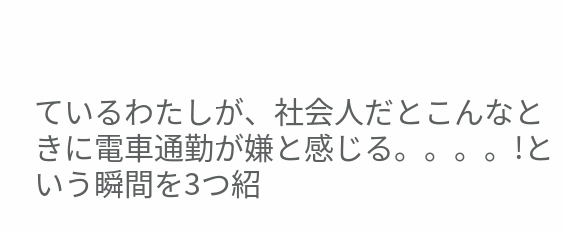ているわたしが、社会人だとこんなときに電車通勤が嫌と感じる。。。。!という瞬間を3つ紹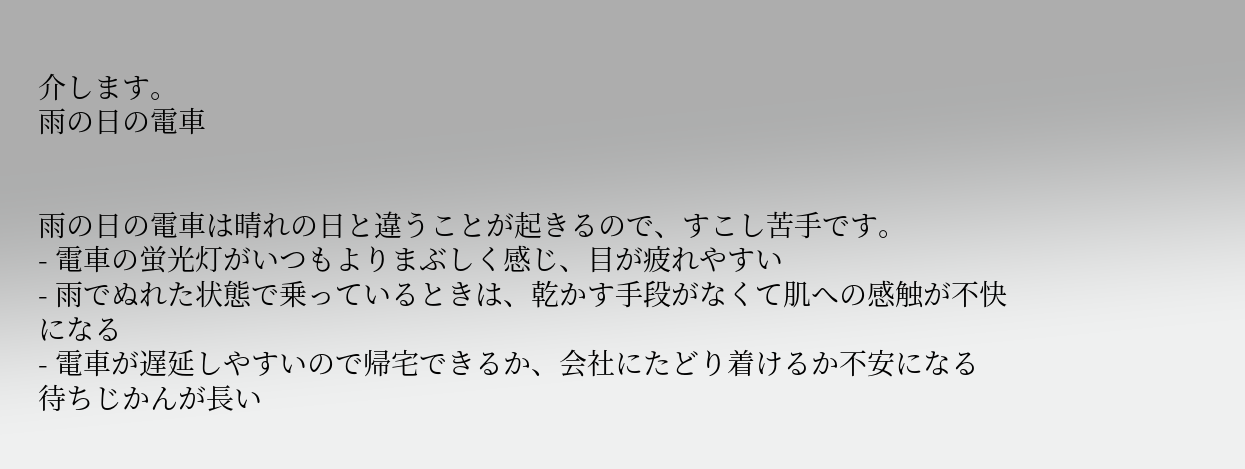介します。
雨の日の電車


雨の日の電車は晴れの日と違うことが起きるので、すこし苦手です。
- 電車の蛍光灯がいつもよりまぶしく感じ、目が疲れやすい
- 雨でぬれた状態で乗っているときは、乾かす手段がなくて肌への感触が不快になる
- 電車が遅延しやすいので帰宅できるか、会社にたどり着けるか不安になる
待ちじかんが長い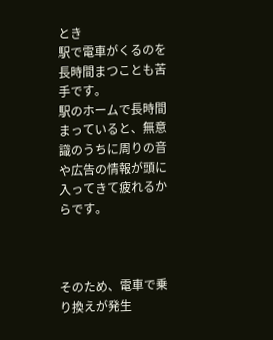とき
駅で電車がくるのを長時間まつことも苦手です。
駅のホームで長時間まっていると、無意識のうちに周りの音や広告の情報が頭に入ってきて疲れるからです。



そのため、電車で乗り換えが発生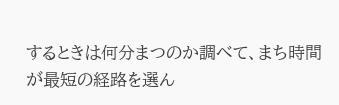するときは何分まつのか調べて、まち時間が最短の経路を選ん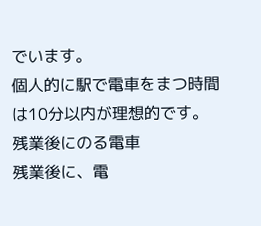でいます。
個人的に駅で電車をまつ時間は10分以内が理想的です。
残業後にのる電車
残業後に、電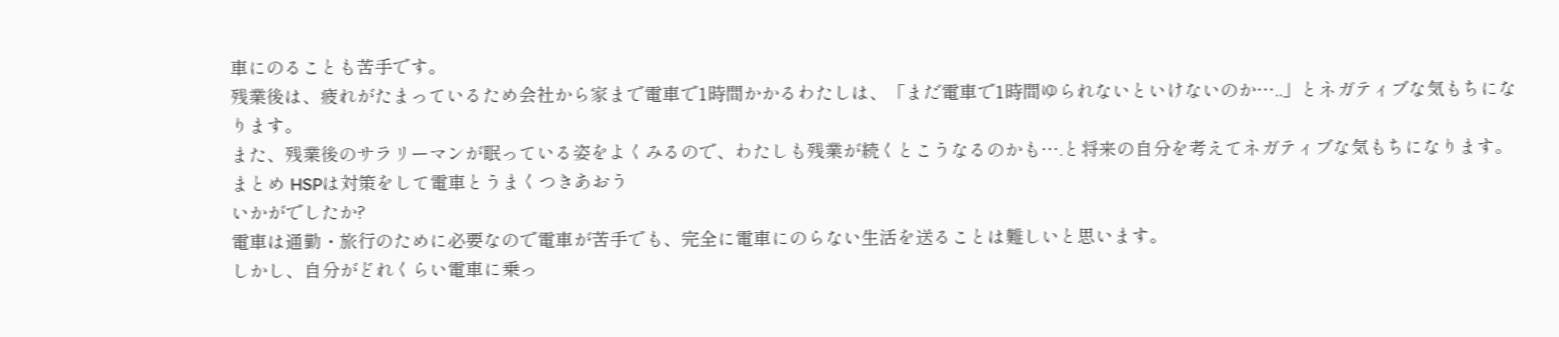車にのることも苦手です。
残業後は、疲れがたまっているため会社から家まで電車で1時間かかるわたしは、「まだ電車で1時間ゆられないといけないのか…..」とネガティブな気もちになります。
また、残業後のサラリーマンが眠っている姿をよくみるので、わたしも残業が続くとこうなるのかも….と将来の自分を考えてネガティブな気もちになります。
まとめ HSPは対策をして電車とうまくつきあおう
いかがでしたか?
電車は通勤・旅行のために必要なので電車が苦手でも、完全に電車にのらない生活を送ることは難しいと思います。
しかし、自分がどれくらい電車に乗っ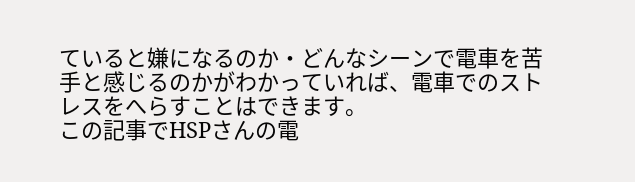ていると嫌になるのか・どんなシーンで電車を苦手と感じるのかがわかっていれば、電車でのストレスをへらすことはできます。
この記事でHSPさんの電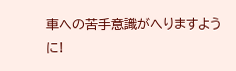車への苦手意識がへりますように!